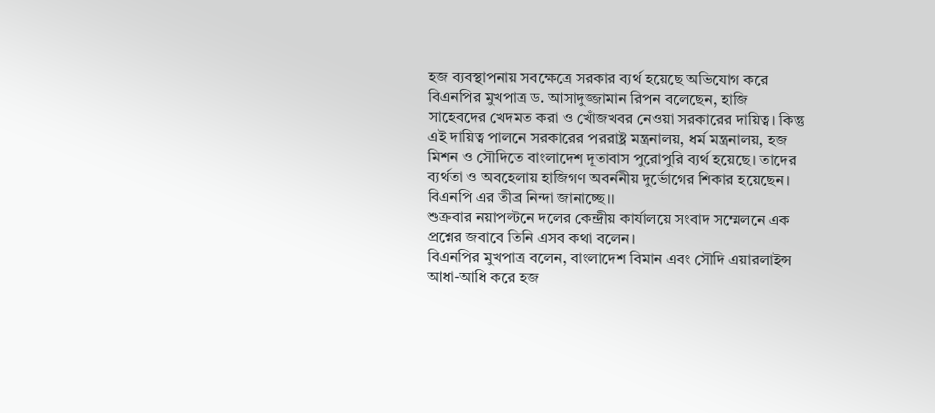হজ ব্যবস্থাপনায় সবক্ষেত্রে সরকার ব্যর্থ হয়েছে অভিযোগ করে বিএনপির মুখপাত্র ড. আসাদুজ্জামান রিপন বলেছেন, হাজি সাহেবদের খেদমত করা ও খোঁজখবর নেওয়া সরকারের দায়িত্ব। কিন্তু এই দায়িত্ব পালনে সরকারের পররাষ্ট্র মন্ত্রনালয়, ধর্ম মন্ত্রনালয়, হজ মিশন ও সৌদিতে বাংলাদেশ দূতাবাস পুরোপুরি ব্যর্থ হয়েছে। তাদের ব্যর্থতা ও অবহেলায় হাজিগণ অবর্ননীয় দুর্ভোগের শিকার হয়েছেন। বিএনপি এর তীব্র নিন্দা জানাচ্ছে।।
শুক্রবার নয়াপল্টনে দলের কেন্দ্রীয় কার্যালয়ে সংবাদ সম্মেলনে এক প্রশ্নের জবাবে তিনি এসব কথা বলেন।
বিএনপির মুখপাত্র বলেন, বাংলাদেশ বিমান এবং সৌদি এয়ারলাইন্স আধা-আধি করে হজ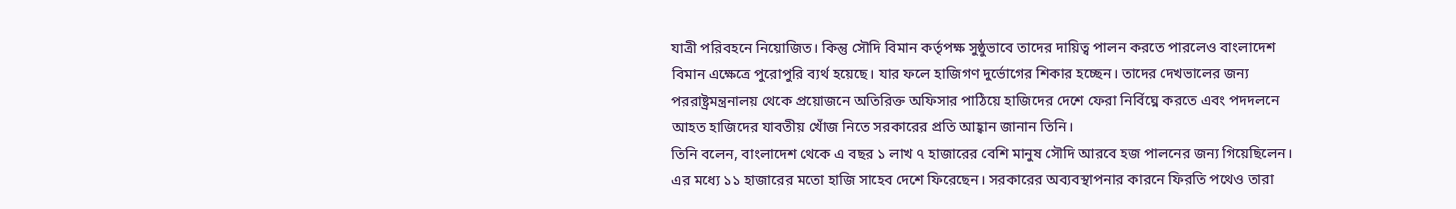যাত্রী পরিবহনে নিয়োজিত। কিন্তু সৌদি বিমান কর্তৃপক্ষ সুষ্ঠুভাবে তাদের দায়িত্ব পালন করতে পারলেও বাংলাদেশ বিমান এক্ষেত্রে পুরোপুরি ব্যর্থ হয়েছে। যার ফলে হাজিগণ দুর্ভোগের শিকার হচ্ছেন। তাদের দেখভালের জন্য পররাষ্ট্রমন্ত্রনালয় থেকে প্রয়োজনে অতিরিক্ত অফিসার পাঠিয়ে হাজিদের দেশে ফেরা নির্বিঘ্নে করতে এবং পদদলনে আহত হাজিদের যাবতীয় খোঁজ নিতে সরকারের প্রতি আহ্বান জানান তিনি।
তিনি বলেন, বাংলাদেশ থেকে এ বছর ১ লাখ ৭ হাজারের বেশি মানুষ সৌদি আরবে হজ পালনের জন্য গিয়েছিলেন। এর মধ্যে ১১ হাজারের মতো হাজি সাহেব দেশে ফিরেছেন। সরকারের অব্যবস্থাপনার কারনে ফিরতি পথেও তারা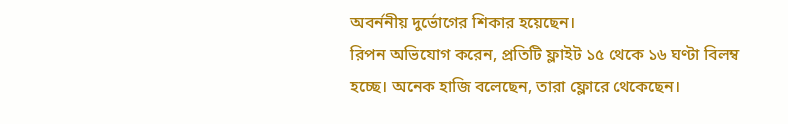অবর্ননীয় দুর্ভোগের শিকার হয়েছেন।
রিপন অভিযোগ করেন, প্রতিটি ফ্লাইট ১৫ থেকে ১৬ ঘণ্টা বিলম্ব হচ্ছে। অনেক হাজি বলেছেন, তারা ফ্লোরে থেকেছেন।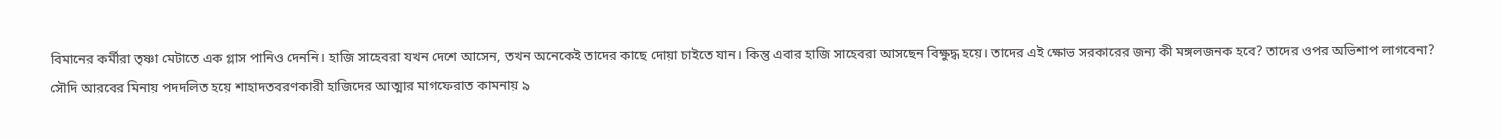বিমানের কর্মীরা তৃষ্ণা মেটাতে এক গ্লাস পানিও দেননি। হাজি সাহেবরা যখন দেশে আসেন, তখন অনেকেই তাদের কাছে দোয়া চাইতে যান। কিন্তু এবার হাজি সাহেবরা আসছেন বিক্ষুদ্ধ হয়ে। তাদের এই ক্ষোভ সরকারের জন্য কী মঙ্গলজনক হবে? তাদের ওপর অভিশাপ লাগবেনা?
সৌদি আরবের মিনায় পদদলিত হয়ে শাহাদতবরণকারী হাজিদের আত্মার মাগফেরাত কামনায় ৯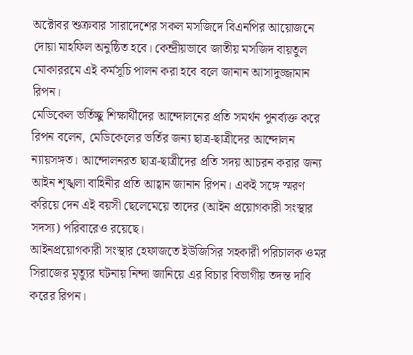অক্টোবর শুক্রবার সারাদেশের সকল মসজিদে বিএনপির আয়োজনে দোয়া মাহফিল অনুষ্ঠিত হবে। কেন্দ্রীয়ভাবে জাতীয় মসজিদ বায়তুল মোকাররমে এই কর্মসূচি পালন করা হবে বলে জানান আসাদুজ্জামান রিপন।
মেডিকেল ভর্তিচ্ছু শিক্ষার্থীদের আন্দোলনের প্রতি সমর্থন পুনর্ব্যক্ত করে রিপন বলেন, মেডিকেলের ভর্তির জন্য ছাত্র-ছাত্রীদের আন্দোলন ন্যায়সঙ্গত। আন্দোলনরত ছাত্র-ছাত্রীদের প্রতি সদয় আচরন করার জন্য আইন শৃঙ্খলা বাহিনীর প্রতি আহ্বান জানান রিপন। একই সঙ্গে স্মরণ করিয়ে দেন এই বয়সী ছেলেমেয়ে তাদের (আইন প্রয়োগকারী সংস্থার সদস্য) পরিবারেও রয়েছে।
আইনপ্রয়োগকারী সংস্থার হেফাজতে ইউজিসির সহকারী পরিচালক ওমর সিরাজের মৃত্যুর ঘটনায় নিন্দা জানিয়ে এর বিচার বিভাগীয় তদন্ত দাবি করের রিপন।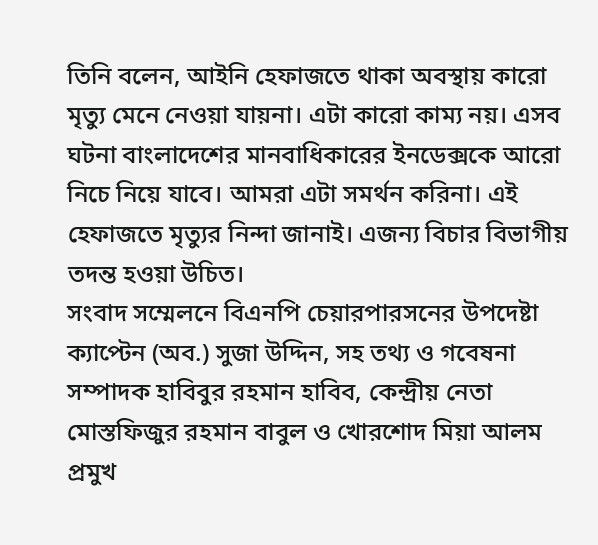তিনি বলেন, আইনি হেফাজতে থাকা অবস্থায় কারো মৃত্যু মেনে নেওয়া যায়না। এটা কারো কাম্য নয়। এসব ঘটনা বাংলাদেশের মানবাধিকারের ইনডেক্সকে আরো নিচে নিয়ে যাবে। আমরা এটা সমর্থন করিনা। এই হেফাজতে মৃত্যুর নিন্দা জানাই। এজন্য বিচার বিভাগীয় তদন্ত হওয়া উচিত।
সংবাদ সম্মেলনে বিএনপি চেয়ারপারসনের উপদেষ্টা ক্যাপ্টেন (অব.) সুজা উদ্দিন, সহ তথ্য ও গবেষনা সম্পাদক হাবিবুর রহমান হাবিব, কেন্দ্রীয় নেতা মোস্তফিজুর রহমান বাবুল ও খোরশোদ মিয়া আলম প্রমুখ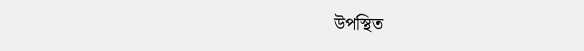উপস্থিত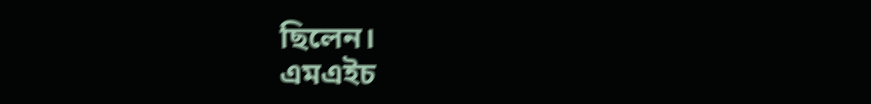ছিলেন।
এমএইচ